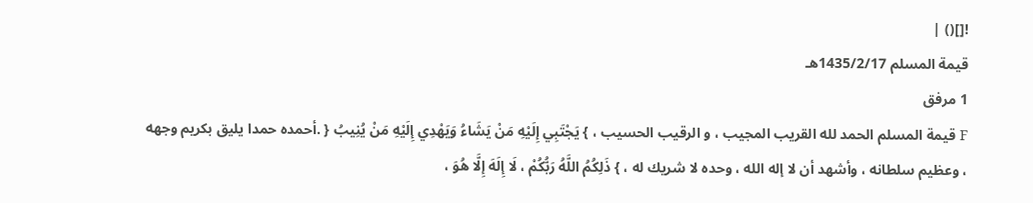![]() |
قيمة المسلم 1435/2/17هـ
1 مرفق
F قيمة المسلم الحمد لله القريب المجيب ، و الرقيب الحسيب ، } يَجْتَبِي إِلَيْهِ مَنْ يَشَاءُ وَيَهْدِي إِلَيْهِ مَنْ يُنِيبُ { .أحمده حمدا يليق بكريم وجهه ، وعظيم سلطانه ، وأشهد أن لا إله الله ، وحده لا شريك له ، } ذَلِكُمُ اللَّهُ رَبُّكُمْ ، لَا إِلَهَ إِلَّا هُوَ ،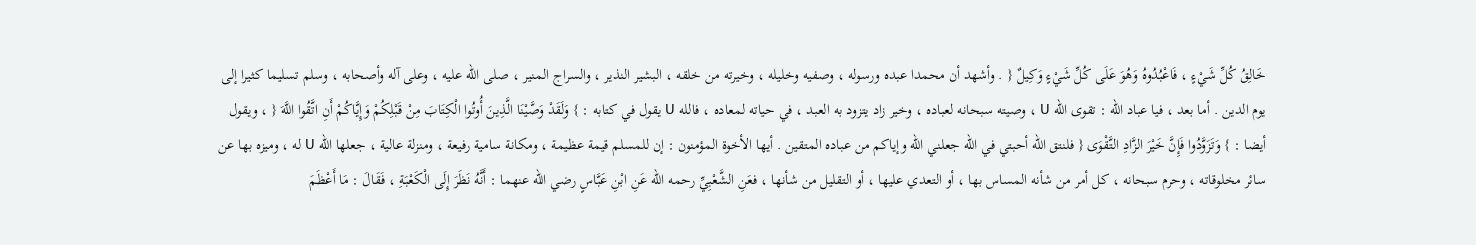خَالِقُ كُلِّ شَيْءٍ ، فَاعْبُدُوهُ وَهُوَ عَلَى كُلِّ شَيْءٍ وَكِيلٌ { . وأشهد أن محمدا عبده ورسوله ، وصفيه وخليله ، وخيرته من خلقه ، البشير النذير ، والسراج المنير ، صلى الله عليه ، وعلى آله وأصحابه ، وسلم تسليما كثيرا إلى يوم الدين . أما بعد ، فيا عباد الله : تقوى الله U ، وصيته سبحانه لعباده ، وخير زاد يتزود به العبد ، في حياته لمعاده ، فالله U يقول في كتابه : } وَلَقَدْ وَصَّيْنَا الَّذِينَ أُوتُوا الْكِتَابَ مِنْ قَبْلِكُمْ وَإِيَّاكُمْ أَنِ اتَّقُوا اللَّهَ { ، ويقول أيضا : } وَتَزَوَّدُوا فَإِنَّ خَيْرَ الزَّادِ التَّقْوَى { فلنتق الله أحبتي في الله جعلني الله وإياكم من عباده المتقين . أيها الأخوة المؤمنون : إن للمسلم قيمة عظيمة ، ومكانة سامية رفيعة ، ومنزلة عالية ، جعلها الله U له ، وميزه بها عن سائر مخلوقاته ، وحرم سبحانه ، كل أمر من شأنه المساس بها ، أو التعدي عليها ، أو التقليل من شأنها ، فعَنِ الشَّعْبِيِّ رحمه الله عَنِ ابْنِ عَبَّاسٍ رضي الله عنهما : أَنَّهُ نَظَرَ إِلَى الْكَعْبَةِ ، فَقَالَ : مَا أَعْظَمَ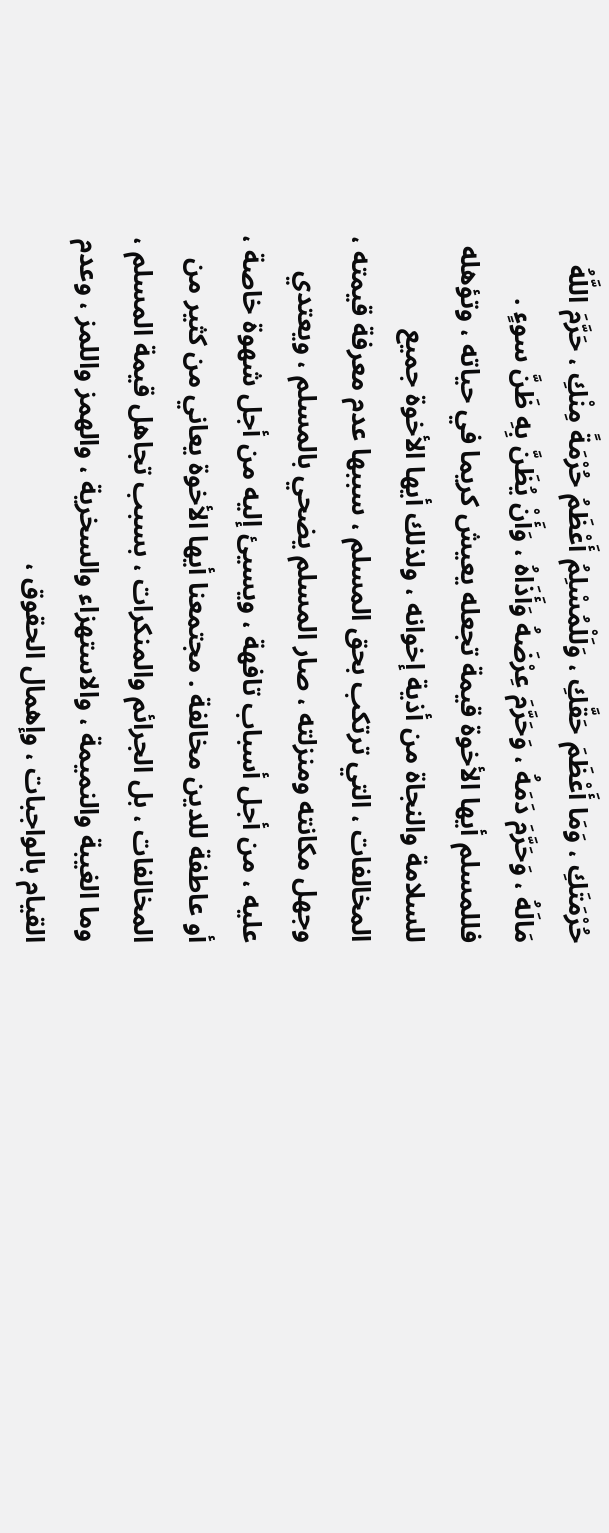حُرْمَتَكِ ، وَمَا أَعْظَمَ حَقَّكِ ، وَلَلْمُسْلِمُ أَعْظَمُ حُرْمَةً مِنْكِ ، حَرَّمَ اللَّهُ مَالَهُ ، وَحَرَّمَ دَمَهُ ، وَحَرَّمَ عِرْضَهُ وَأَذَاهُ ، وَأَنْ يُظَنَّ بِهِ ظَنَّ سوءٍ . فللمسلم أيها الأخوة قيمة تجعله يعيش كريما في حياته ، وتؤهله للسلامة والنجاة من أذية إخوانه ، ولذلك أيها الأخوة جميع المخالفات ، التي ترتكب بحق المسلم ، سببها عدم معرفة قيمته ، وجهل مكانته ومنزلته ، صار المسلم يضحي بالمسلم ، ويعتدي عليه ، من أجل أسباب تافهة ، ويسيئ إليه من أجل شهوة خاصة ، أو عاطفة للدين مخالفة . مجتمعنا أيها الأخوة يعاني من كثير من المخالفات ، بل الجرائم والمنكرات ، بسبب تجاهل قيمة المسلم ، وما الغيبة والنميمة ، والاستهزاء والسخرية ، والهمز واللمز ، وعدم القيام بالواجبات ، وإهمال الحقوق ،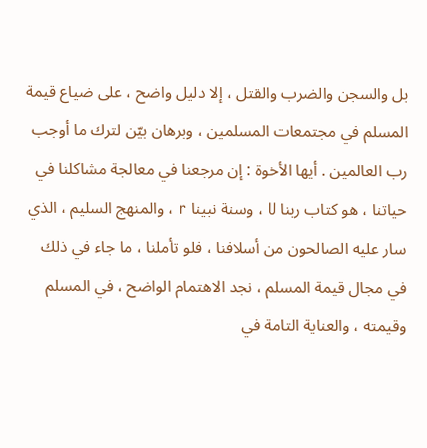بل والسجن والضرب والقتل ، إلا دليل واضح ، على ضياع قيمة المسلم في مجتمعات المسلمين ، وبرهان بيّن لترك ما أوجب رب العالمين . أيها الأخوة : إن مرجعنا في معالجة مشاكلنا في حياتنا ، هو كتاب ربنا U ، وسنة نبينا r ، والمنهج السليم ، الذي سار عليه الصالحون من أسلافنا ، فلو تأملنا ، ما جاء في ذلك في مجال قيمة المسلم ، نجد الاهتمام الواضح ، في المسلم وقيمته ، والعناية التامة في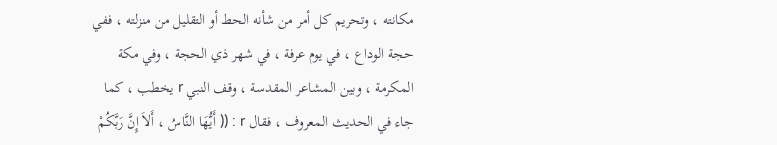مكانته ، وتحريم كل أمر من شأنه الحط أو التقليل من منزلته ، ففي حجة الوداع ، في يوم عرفة ، في شهر ذي الحجة ، وفي مكة المكرمة ، وبين المشاعر المقدسة ، وقف النبي r يخطب ، كما جاء في الحديث المعروف ، فقال r : (( أَيُّهَا النَّاسُ ، أَلاَ إِنَّ رَبَّكُمْ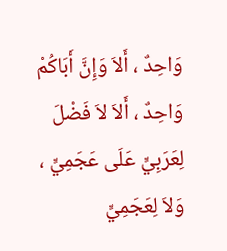وَاحِدٌ ، أَلاَ وَإِنَّ أَبَاكُمْ وَاحِدٌ ، أَلاَ لاَ فَضْلَ لِعَرَبِيٍّ عَلَى عَجَمِيٍّ ، وَلاَ لِعَجَمِيٍّ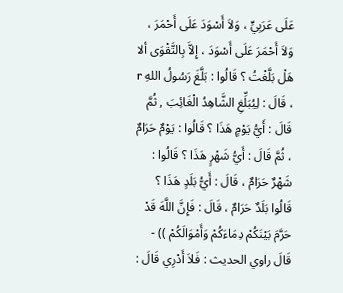عَلَى عَرَبِيٍّ ، وَلاَ أَسْوَدَ عَلَى أَحْمَرَ ، وَلاَ أَحْمَرَ عَلَى أَسْوَدَ ، إِلاَّ بِالتَّقْوَى ألا هَلْ بَلَّغْتُ ؟ قَالُوا : بَلَّغَ رَسُولُ اللهِ r ، قَالَ : لِيُبَلِّغِ الشَّاهِدُ الْغَائِبَ , ثُمَّ قَالَ : أَيُّ يَوْمٍ هَذَا ؟ قَالُوا : يَوْمٌ حَرَامٌ ، ثُمَّ قَالَ : أَيُّ شَهْرٍ هَذَا ؟ قَالُوا : شَهْرٌ حَرَامٌ ، قَالَ : أَيُّ بَلَدٍ هَذَا ؟ قَالُوا بَلَدٌ حَرَامٌ ، قَالَ : فَإِنَّ اللَّهَ قَدْ حَرَّمَ بَيْنَكُمْ دِمَاءَكُمْ وَأَمْوَالَكُمْ )) - قَالَ راوي الحديث : فَلاَ أَدْرِي قَالَ :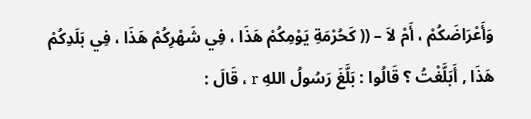وَأَعْرَاضَكُمْ ، أَمْ لاَ – (( كَحُرْمَةِ يَوْمِكُمْ هَذَا ، فِي شَهْرِكُمْ هَذَا ، فِي بَلَدِكُمْ هَذَا , أَبَلَّغْتُ ؟ قَالُوا : بَلَّغَ رَسُولُ اللهِ r ، قَالَ :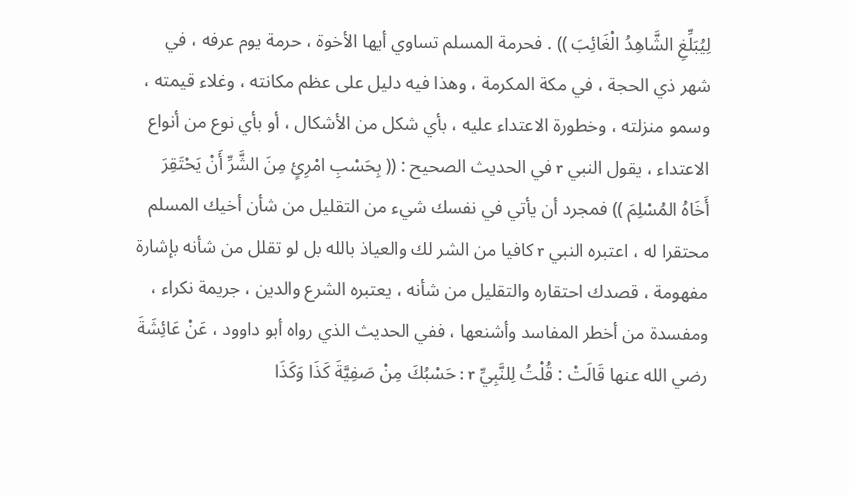لِيُبَلِّغِ الشَّاهِدُ الْغَائِبَ )) . فحرمة المسلم تساوي أيها الأخوة ، حرمة يوم عرفه ، في شهر ذي الحجة ، في مكة المكرمة ، وهذا فيه دليل على عظم مكانته ، وغلاء قيمته ، وسمو منزلته ، وخطورة الاعتداء عليه ، بأي شكل من الأشكال ، أو بأي نوع من أنواع الاعتداء ، يقول النبي r في الحديث الصحيح : (( بِحَسْبِ امْرِئٍ مِنَ الشَّرِّ أَنْ يَحْتَقِرَ أَخَاهُ المُسْلِمَ )) فمجرد أن يأتي في نفسك شيء من التقليل من شأن أخيك المسلم محتقرا له ، اعتبره النبي r كافيا من الشر لك والعياذ بالله بل لو تقلل من شأنه بإشارة مفهومة ، قصدك احتقاره والتقليل من شأنه ، يعتبره الشرع والدين ، جريمة نكراء ، ومفسدة من أخطر المفاسد وأشنعها ، ففي الحديث الذي رواه أبو داوود ، عَنْ عَائِشَةَ رضي الله عنها قَالَتْ : قُلْتُ لِلنَّبِيِّ r : حَسْبُكَ مِنْ صَفِيَّةَ كَذَا وَكَذَا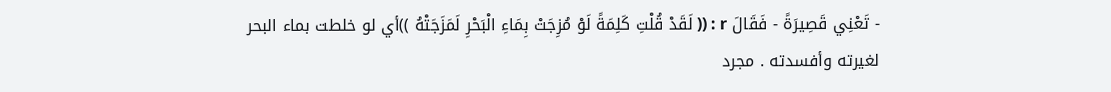- تَعْنِي قَصِيرَةً - فَقَالَ r : (( لَقَدْ قُلْتِ كَلِمَةً لَوْ مُزِجَتْ بِمَاءِ الْبَحْرِ لَمَزَجَتْهُ ))أي لو خلطت بماء البحر لغيرته وأفسدته . مجرد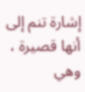إشارة تنم إلى أنها قصيرة ، وهي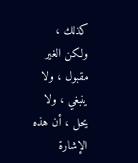كذلك ، ولكن الغير مقبول ، ولا ينبغي ، ولا يحل ، أن هذه الإشارة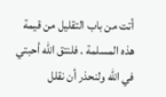أتت من باب التقليل من قيمة هذه المسلمة . فلنتق الله أحبتي في الله ولنحذر أن نقلل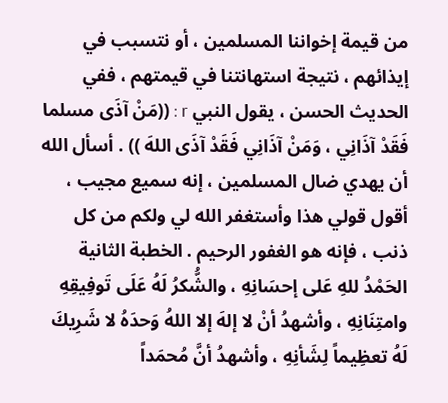من قيمة إخواننا المسلمين ، أو نتسبب في إيذائهم ، نتيجة استهانتنا في قيمتهم ، ففي الحديث الحسن ، يقول النبي r : ((مَنْ آذَى مسلما فَقَدْ آذَانِي ، وَمَنْ آذَانِي فَقَدْ آذَى اللهَ )) . أسأل الله أن يهدي ضال المسلمين ، إنه سميع مجيب ، أقول قولي هذا وأستغفر الله لي ولكم من كل ذنب ، فإنه هو الغفور الرحيم . الخطبة الثانية الحَمْدُ للهِ عَلى إحسَانِهِ ، والشُّكرُ لَهُ عَلَى تَوفِيقِهِ وامتِنَانِهِ ، وأشهدُ أنْ لا إلهَ إلا اللهُ وَحدَهُ لا شَرِيكَ لَهُ تعظِيماً لِشَأنِهِ ، وأشهدُ أنَّ مُحمَداً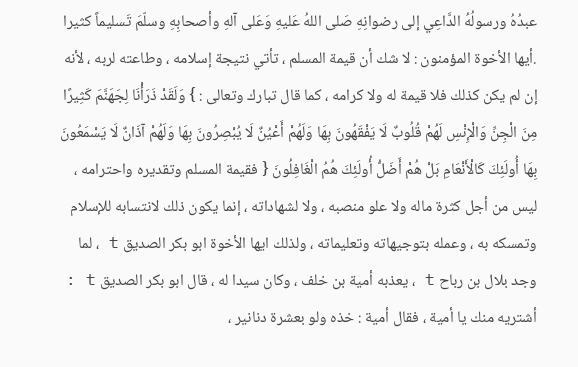عبدُهُ ورسولُهُ الدَّاعِي إلى رضوانِهِ صَلى اللهُ عَليهِ وَعَلى آلهِ وأصحابِهِ وسلّمَ تَسليماً كثيرا .أيها الأخوة المؤمنون : لا شك أن قيمة المسلم ، تأتي نتيجة إسلامه ، وطاعته لربه ، لأنه إن لم يكن كذلك فلا قيمة له ولا كرامه ، كما قال تبارك وتعالى : } وَلَقَدْ ذَرَأْنَا لِجَهَنَّمَ كَثِيرًا مِنَ الْجِنِّ وَالْإِنْسِ لَهُمْ قُلُوبٌ لَا يَفْقَهُونَ بِهَا وَلَهُمْ أَعْيُنٌ لَا يُبْصِرُونَ بِهَا وَلَهُمْ آذَانٌ لَا يَسْمَعُونَ بِهَا أُولَئِكَ كَالْأَنْعَامِ بَلْ هُمْ أَضَلُّ أُولَئِكَ هُمُ الْغَافِلُونَ { فقيمة المسلم وتقديره واحترامه ، ليس من أجل كثرة ماله ولا علو منصبه ، ولا لشهاداته ، إنما يكون ذلك لانتسابه للإسلام وتمسكه به ، وعمله بتوجيهاته وتعليماته ، ولذلك ايها الأخوة ابو بكر الصديق t ، لما وجد بلال بن رباح t ، يعذبه أمية بن خلف ، وكان سيدا له ، قال ابو بكر الصديق t : أشتريه منك يا أمية ، فقال أمية : خذه ولو بعشرة دنانير ،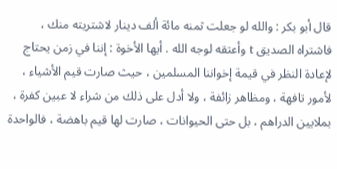قال أبو بكر : والله لو جعلت ثمنه مائة ألف دينار لاشتريته منك ، فاشتراه الصديق t وأعتقه لوجه الله . أيها الأخوة : إننا في زمن يحتاج لإعادة النظر في قيمة إخواننا المسلمين ، حيث صارت قيم الأشياء ، لأمور تافهة ، ومظاهر زائفة ، ولا أدل على ذلك من شراء لا عبين كفرة ، بملايين الدراهم ، بل حتى الحيوانات ، صارت لها قيم باهضة ، فالواحدة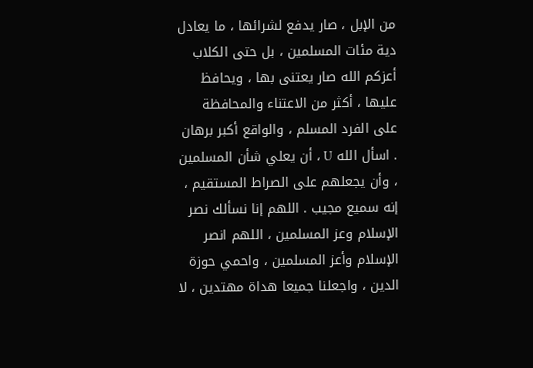من الإبل ، صار يدفع لشرائها ، ما يعادل دية مئات المسلمين ، بل حتى الكلاب أعزكم الله صار يعتنى بها ، ويحافظ عليها ، أكثر من الاعتناء والمحافظة على الفرد المسلم ، والواقع أكبر برهان . اسأل الله U ، أن يعلي شأن المسلمين ، وأن يجعلهم على الصراط المستقيم ، إنه سميع مجيب . اللهم إنا نسألك نصر الإسلام وعز المسلمين ، اللهم انصر الإسلام وأعز المسلمين ، واحمي حوزة الدين ، واجعلنا جميعا هداة مهتدين ، لا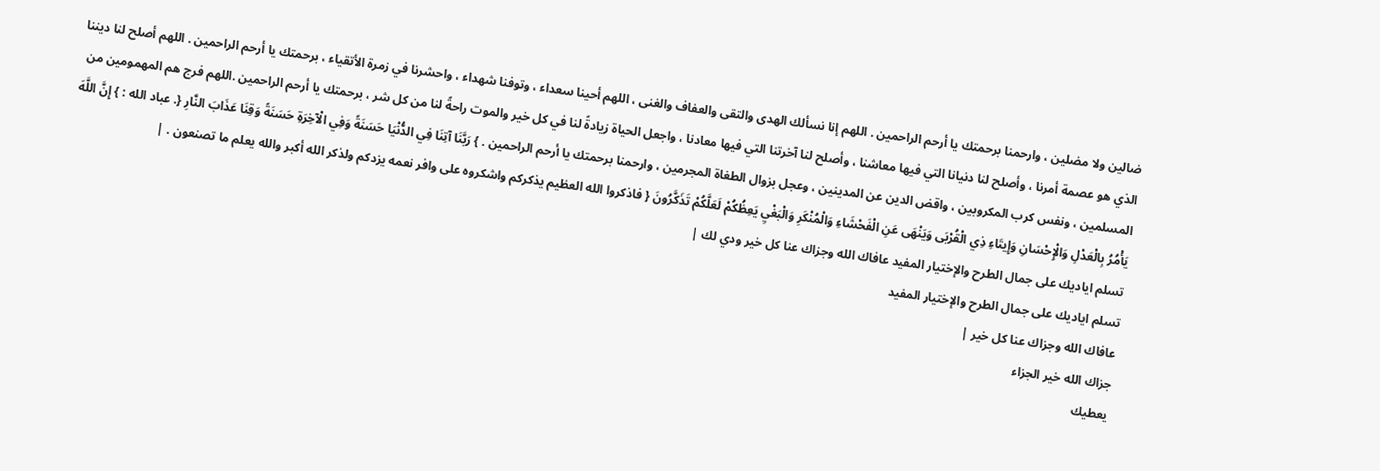ضالين ولا مضلين ، وارحمنا برحمتك يا أرحم الراحمين . اللهم إنا نسألك الهدى والتقى والعفاف والغنى ، اللهم أحينا سعداء ، وتوفنا شهداء ، واحشرنا في زمرة الأتقياء ، برحمتك يا أرحم الراحمين . اللهم أصلح لنا ديننا الذي هو عصمة أمرنا ، وأصلح لنا دنيانا التي فيها معاشنا ، وأصلح لنا آخرتنا التي فيها معادنا ، واجعل الحياة زيادةً لنا في كل خير والموت راحةً لنا من كل شر ، برحمتك يا أرحم الراحمين .اللهم فرج هم المهمومين من المسلمين ، ونفس كرب المكروبين ، واقض الدين عن المدينين ، وعجل بزوال الطغاة المجرمين ، وارحمنا برحمتك يا أرحم الراحمين . } رَبَّنَا آتِنَا فِي الدُّنْيَا حَسَنَةً وَفِي الْآخِرَةِ حَسَنَةً وَقِنَا عَذَابَ النَّارِ {. عباد الله : } إِنَّ اللَّهَ يَأْمُرُ بِالْعَدْلِ وَالْإِحْسَانِ وَإِيتَاءِ ذِي الْقُرْبَى وَيَنْهَى عَنِ الْفَحْشَاءِ وَالْمُنْكَرِ وَالْبَغْيِ يَعِظُكُمْ لَعَلَّكُمْ تَذَكَّرُونَ { فاذكروا الله العظيم يذكركم واشكروه على وافر نعمه يزدكم ولذكر الله أكبر والله يعلم ما تصنعون . |
تسلم اياديك على جمال الطرح والإختيار المفيد عافاك الله وجزاك عنا كل خير ودي لك |
تسلم اياديك على جمال الطرح والإختيار المفيد
عافاك الله وجزاك عنا كل خير |
جزاك الله خير الجزاء
يعطيك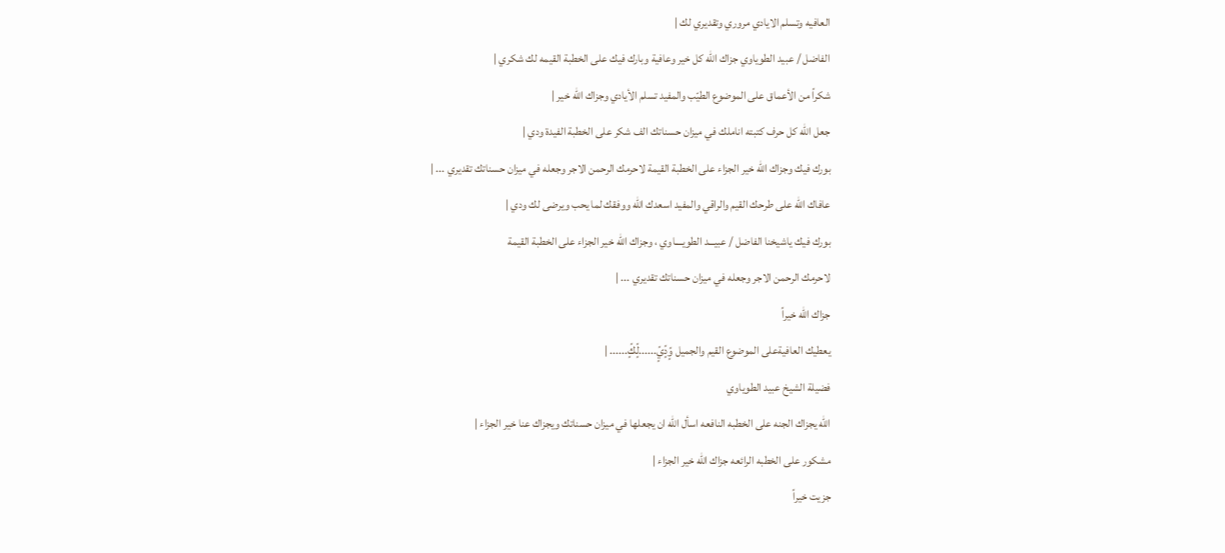العافيه وتسلم الايادي مروري وتقديري لك |
الفاضل / عبيد الطوياوي جزاك الله كل خير وعافية وبارك فيك على الخطبة القيمه لك شكري |
شكراً من الأعماق على الموضوع الطيّب والمفيد تسلم الأيادي وجزاك الله خير |
جعل الله كل حرف كتبته اناملك في ميزان حسناتك الف شكر على الخطبة الفيدة ودي |
بورك فيك وجزاك الله خير الجزاء على الخطبة القيمة لاحرمك الرحمن الاجر وجعله في ميزان حسناتك تقديري ... |
عافاك الله على طرحك القيم والراقي والمفيد اسعدك الله ووفقك لما يحب ويرضى لك ودي |
بورك فيك ياشيخنا الفاضل / عبيـــد الطويــــاوي ، وجزاك الله خير الجزاء على الخطبة القيمة
لاحرمك الرحمن الاجر وجعله في ميزان حسناتك تقديري ... |
جزاك الله خيراً
يعطيك العافيةعلى الموضوع القيم والجميل وًٍدًٍيًٍ......لًٍكًٍ...... |
فضيلة الشيخ عبيد الطوياوي
الله يجزاك الجنه على الخطبه النافعه اسأل الله ان يجعلها في ميزان حسناتك ويجزاك عنا خير الجزاء |
مشكور على الخطبه الرائعه جزاك الله خير الجزاء |
جزيت خيراً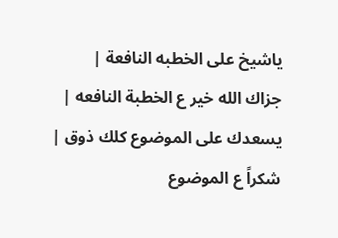ياشيخ على الخطبه النافعة |
جزاك الله خير ع الخطبة النافعه |
يسعدك على الموضوع كلك ذوق |
شكراً ع الموضوع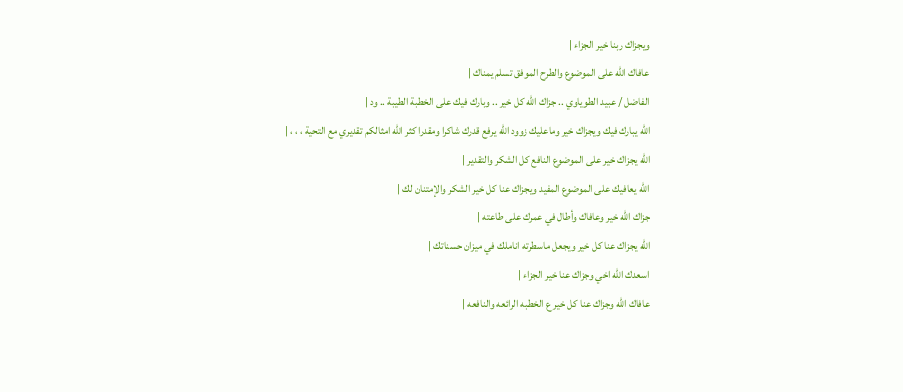ويجزاك ربنا خير الجزاء |
عافاك الله على الموضوع والطرح الموفق تسلم يمناك |
الفاضل / عبيد الطوياوي .. جزاك الله كل خير .. وبارك فيك على الخطبة الطيبة .. ود |
الله يبارك فيك ويجزاك خير وماعليك زوود الله يرفع قدرك شاكرا ومقدرا كثر الله امثالكم تقديري مع التحية ، ، ، |
الله يجزاك خير على الموضوع النافع كل الشكر والتقدير |
الله يعافيك على الموضوع المفيد ويجزاك عنا كل خير الشكر والإمتنان لك |
جزاك الله خير وعافاك وأطال في عمرك على طاعته |
الله يجزاك عنا كل خير ويجعل ماسطرته اناملك في ميزان حسناتك |
اسعدك الله اخي وجزاك عنا خير الجزاء |
عافاك الله وجزاك عنا كل خير ع الخطبه الرائعه والنافعه |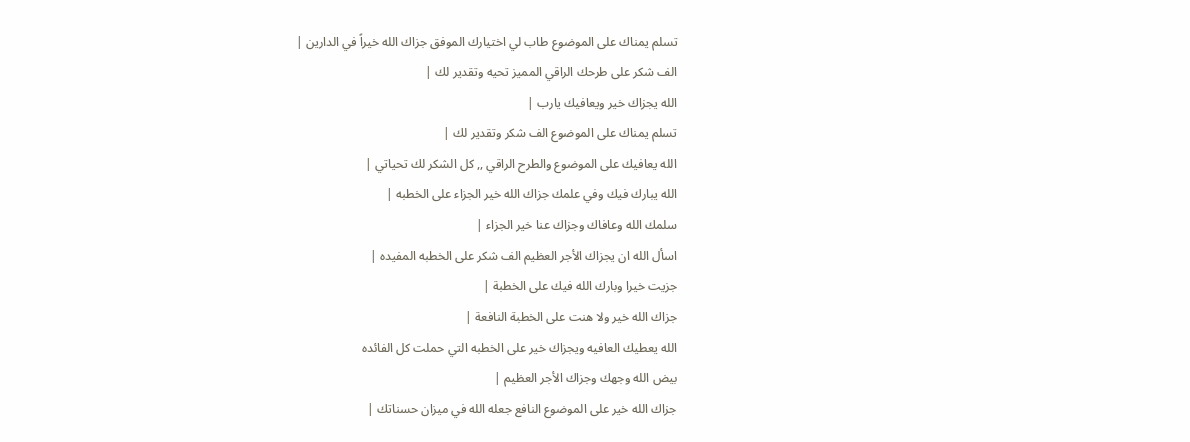تسلم يمناك على الموضوع طاب لي اختيارك الموفق جزاك الله خيراً في الدارين |
الف شكر على طرحك الراقي المميز تحيه وتقدير لك |
الله يجزاك خير ويعافيك يارب |
تسلم يمناك على الموضوع الف شكر وتقدير لك |
الله يعافيك على الموضوع والطرح الراقي ,, كل الشكر لك تحياتي |
الله يبارك فيك وفي علمك جزاك الله خير الجزاء على الخطبه |
سلمك الله وعافاك وجزاك عنا خير الجزاء |
اسأل الله ان يجزاك الأجر العظيم الف شكر على الخطبه المفيده |
جزيت خيرا وبارك الله فيك على الخطبة |
جزاك الله خير ولا هنت على الخطبة النافعة |
الله يعطيك العافيه ويجزاك خير على الخطبه التي حملت كل الفائده
بيض الله وجهك وجزاك الأجر العظيم |
جزاك الله خير على الموضوع النافع جعله الله في ميزان حسناتك |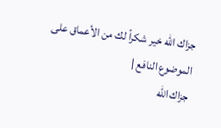جزاك الله خير شكراً لك من الأعماق على الموضوع النافع |
جزاك الله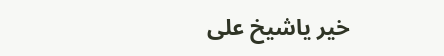خير ياشيخ على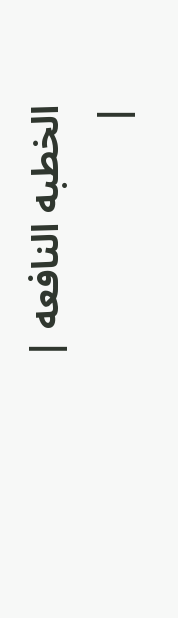الخطبه النافعه |
|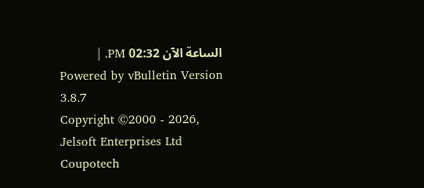الساعة الآن 02:32 PM. |
Powered by vBulletin Version 3.8.7
Copyright ©2000 - 2026, Jelsoft Enterprises Ltd
Coupotech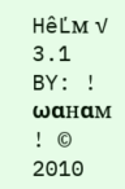HêĽм √ 3.1 BY: ! ωαнαм ! © 2010